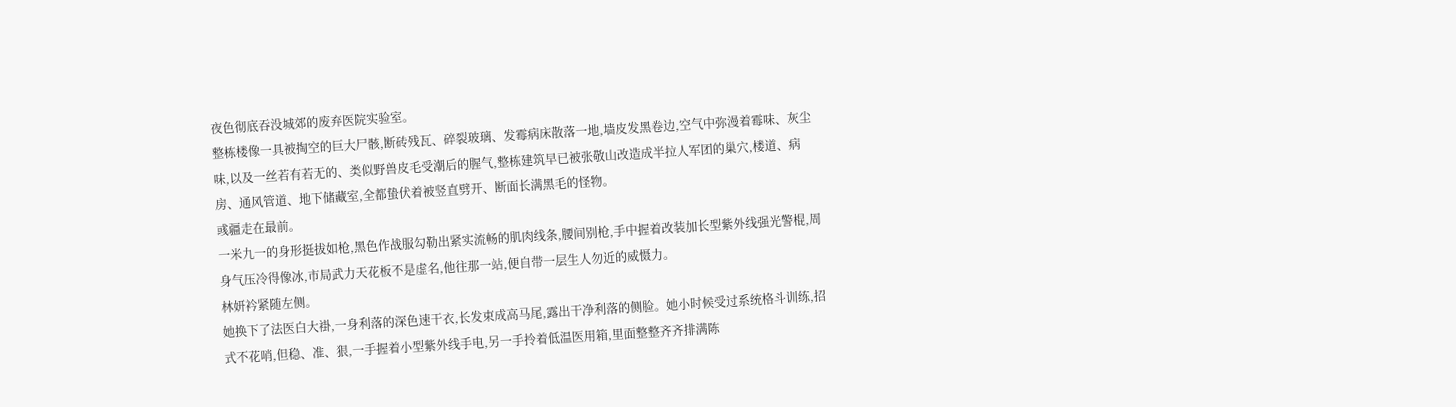夜色彻底吞没城郊的废弃医院实验室。
整栋楼像一具被掏空的巨大尸骸,断砖残瓦、碎裂玻璃、发霉病床散落一地,墙皮发黑卷边,空气中弥漫着霉味、灰尘味,以及一丝若有若无的、类似野兽皮毛受潮后的腥气,整栋建筑早已被张敬山改造成半拉人军团的巢穴,楼道、病房、通风管道、地下储藏室,全都蛰伏着被竖直劈开、断面长满黑毛的怪物。
彧疆走在最前。
一米九一的身形挺拔如枪,黑色作战服勾勒出紧实流畅的肌肉线条,腰间别枪,手中握着改装加长型紫外线强光警棍,周身气压冷得像冰,市局武力天花板不是虚名,他往那一站,便自带一层生人勿近的威慑力。
林妍衿紧随左侧。
她换下了法医白大褂,一身利落的深色速干衣,长发束成高马尾,露出干净利落的侧脸。她小时候受过系统格斗训练,招式不花哨,但稳、准、狠,一手握着小型紫外线手电,另一手拎着低温医用箱,里面整整齐齐排满陈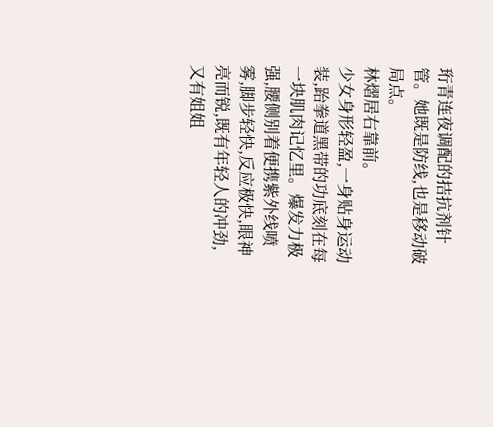珩青连夜调配的拮抗剂针管。她既是防线,也是移动破局点。
林熠居右靠前。
少女身形轻盈,一身贴身运动装,跆拳道黑带的功底刻在每一块肌肉记忆里。爆发力极强,腰侧别着便携紫外线喷雾,脚步轻快,反应极快,眼神亮而锐,既有年轻人的冲劲,又有姐姐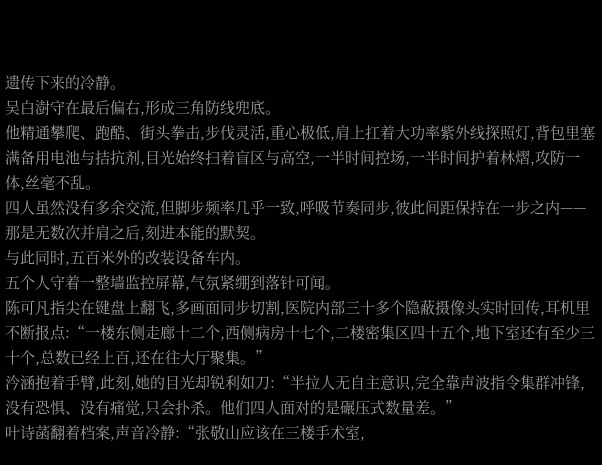遗传下来的冷静。
吴白澍守在最后偏右,形成三角防线兜底。
他精通攀爬、跑酷、街头拳击,步伐灵活,重心极低,肩上扛着大功率紫外线探照灯,背包里塞满备用电池与拮抗剂,目光始终扫着盲区与高空,一半时间控场,一半时间护着林熠,攻防一体,丝毫不乱。
四人虽然没有多余交流,但脚步频率几乎一致,呼吸节奏同步,彼此间距保持在一步之内——那是无数次并肩之后,刻进本能的默契。
与此同时,五百米外的改装设备车内。
五个人守着一整墙监控屏幕,气氛紧绷到落针可闻。
陈可凡指尖在键盘上翻飞,多画面同步切割,医院内部三十多个隐蔽摄像头实时回传,耳机里不断报点:“一楼东侧走廊十二个,西侧病房十七个,二楼密集区四十五个,地下室还有至少三十个,总数已经上百,还在往大厅聚集。”
汵涵抱着手臂,此刻,她的目光却锐利如刀:“半拉人无自主意识,完全靠声波指令集群冲锋,没有恐惧、没有痛觉,只会扑杀。他们四人面对的是碾压式数量差。”
叶诗菡翻着档案,声音冷静:“张敬山应该在三楼手术室,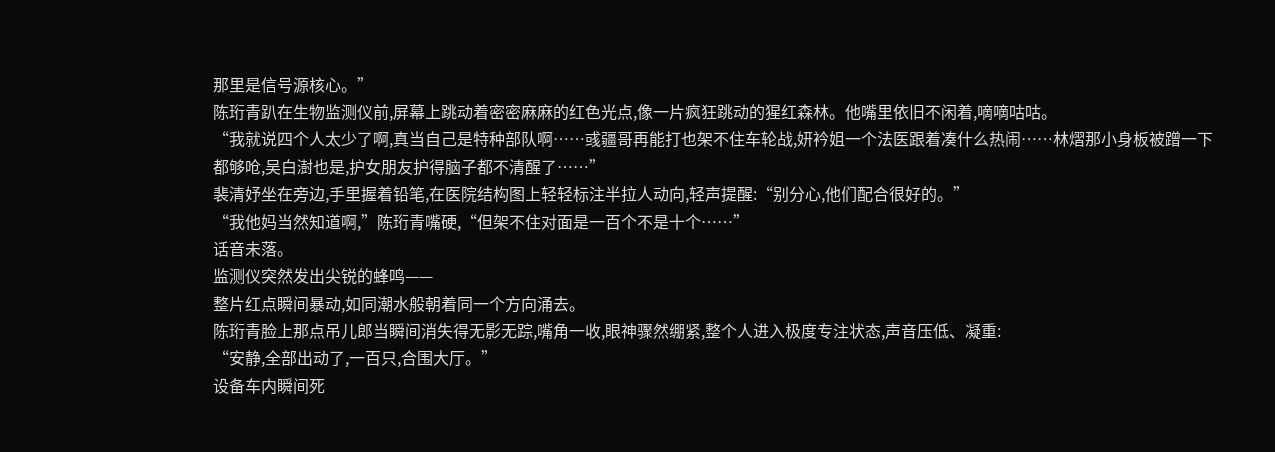那里是信号源核心。”
陈珩青趴在生物监测仪前,屏幕上跳动着密密麻麻的红色光点,像一片疯狂跳动的猩红森林。他嘴里依旧不闲着,嘀嘀咕咕。
“我就说四个人太少了啊,真当自己是特种部队啊……彧疆哥再能打也架不住车轮战,妍衿姐一个法医跟着凑什么热闹……林熠那小身板被蹭一下都够呛,吴白澍也是,护女朋友护得脑子都不清醒了……”
裴清妤坐在旁边,手里握着铅笔,在医院结构图上轻轻标注半拉人动向,轻声提醒:“别分心,他们配合很好的。”
“我他妈当然知道啊,”陈珩青嘴硬,“但架不住对面是一百个不是十个……”
话音未落。
监测仪突然发出尖锐的蜂鸣——
整片红点瞬间暴动,如同潮水般朝着同一个方向涌去。
陈珩青脸上那点吊儿郎当瞬间消失得无影无踪,嘴角一收,眼神骤然绷紧,整个人进入极度专注状态,声音压低、凝重:
“安静,全部出动了,一百只,合围大厅。”
设备车内瞬间死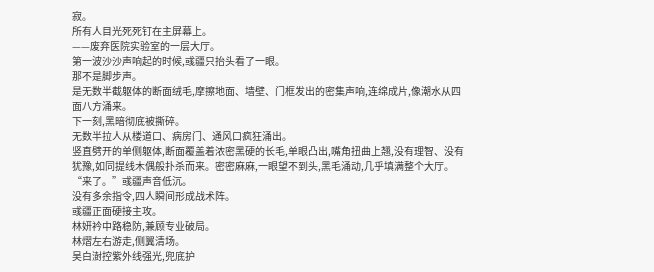寂。
所有人目光死死钉在主屏幕上。
——废弃医院实验室的一层大厅。
第一波沙沙声响起的时候,彧疆只抬头看了一眼。
那不是脚步声。
是无数半截躯体的断面绒毛,摩擦地面、墙壁、门框发出的密集声响,连绵成片,像潮水从四面八方涌来。
下一刻,黑暗彻底被撕碎。
无数半拉人从楼道口、病房门、通风口疯狂涌出。
竖直劈开的单侧躯体,断面覆盖着浓密黑硬的长毛,单眼凸出,嘴角扭曲上翘,没有理智、没有犹豫,如同提线木偶般扑杀而来。密密麻麻,一眼望不到头,黑毛涌动,几乎填满整个大厅。
“来了。”彧疆声音低沉。
没有多余指令,四人瞬间形成战术阵。
彧疆正面硬接主攻。
林妍衿中路稳防,兼顾专业破局。
林熠左右游走,侧翼清场。
吴白澍控紫外线强光,兜底护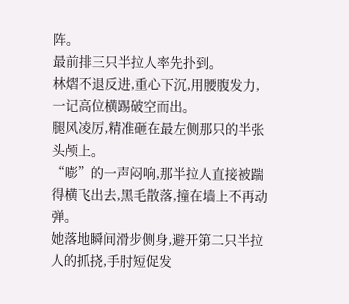阵。
最前排三只半拉人率先扑到。
林熠不退反进,重心下沉,用腰腹发力,一记高位横踢破空而出。
腿风凌厉,精准砸在最左侧那只的半张头颅上。
“嘭”的一声闷响,那半拉人直接被踹得横飞出去,黑毛散落,撞在墙上不再动弹。
她落地瞬间滑步侧身,避开第二只半拉人的抓挠,手肘短促发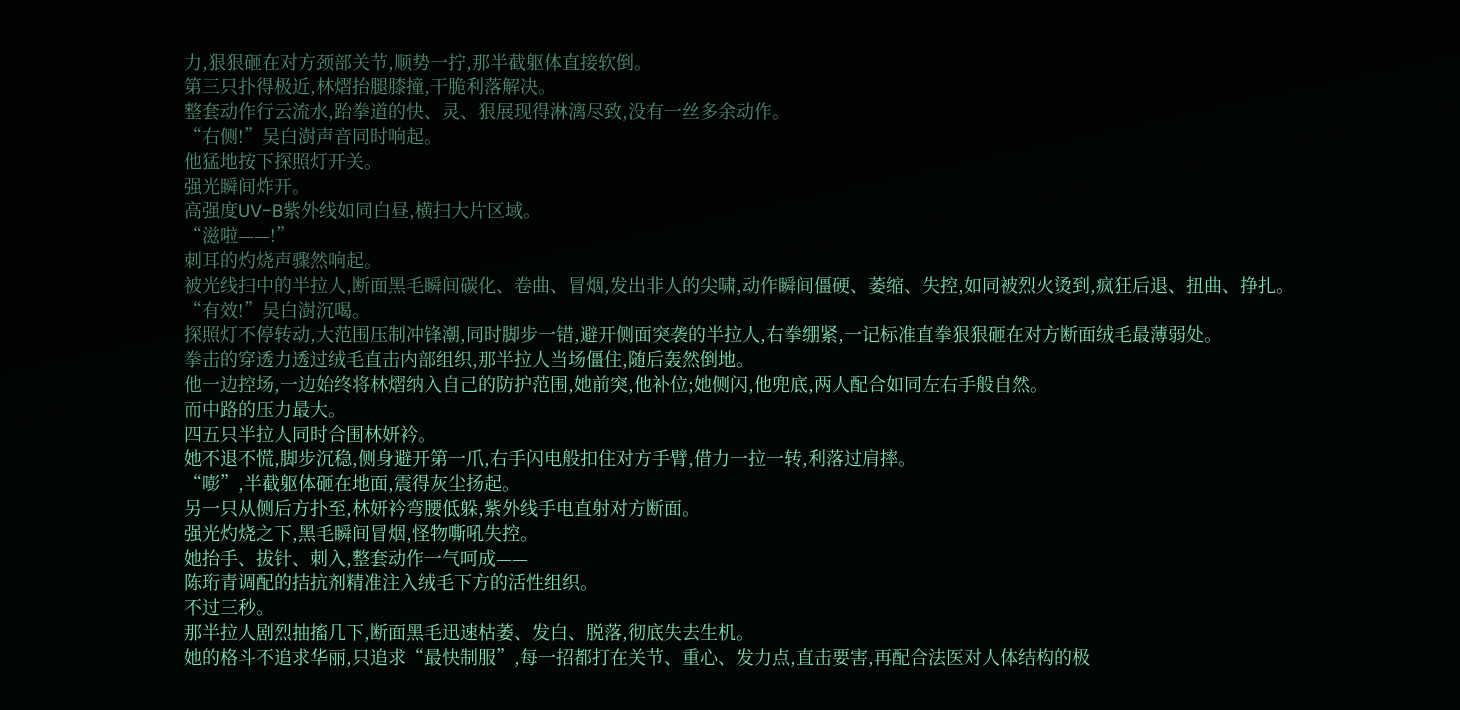力,狠狠砸在对方颈部关节,顺势一拧,那半截躯体直接软倒。
第三只扑得极近,林熠抬腿膝撞,干脆利落解决。
整套动作行云流水,跆拳道的快、灵、狠展现得淋漓尽致,没有一丝多余动作。
“右侧!”吴白澍声音同时响起。
他猛地按下探照灯开关。
强光瞬间炸开。
高强度UV-B紫外线如同白昼,横扫大片区域。
“滋啦——!”
刺耳的灼烧声骤然响起。
被光线扫中的半拉人,断面黑毛瞬间碳化、卷曲、冒烟,发出非人的尖啸,动作瞬间僵硬、萎缩、失控,如同被烈火烫到,疯狂后退、扭曲、挣扎。
“有效!”吴白澍沉喝。
探照灯不停转动,大范围压制冲锋潮,同时脚步一错,避开侧面突袭的半拉人,右拳绷紧,一记标准直拳狠狠砸在对方断面绒毛最薄弱处。
拳击的穿透力透过绒毛直击内部组织,那半拉人当场僵住,随后轰然倒地。
他一边控场,一边始终将林熠纳入自己的防护范围,她前突,他补位;她侧闪,他兜底,两人配合如同左右手般自然。
而中路的压力最大。
四五只半拉人同时合围林妍衿。
她不退不慌,脚步沉稳,侧身避开第一爪,右手闪电般扣住对方手臂,借力一拉一转,利落过肩摔。
“嘭”,半截躯体砸在地面,震得灰尘扬起。
另一只从侧后方扑至,林妍衿弯腰低躲,紫外线手电直射对方断面。
强光灼烧之下,黑毛瞬间冒烟,怪物嘶吼失控。
她抬手、拔针、刺入,整套动作一气呵成——
陈珩青调配的拮抗剂精准注入绒毛下方的活性组织。
不过三秒。
那半拉人剧烈抽搐几下,断面黑毛迅速枯萎、发白、脱落,彻底失去生机。
她的格斗不追求华丽,只追求“最快制服”,每一招都打在关节、重心、发力点,直击要害,再配合法医对人体结构的极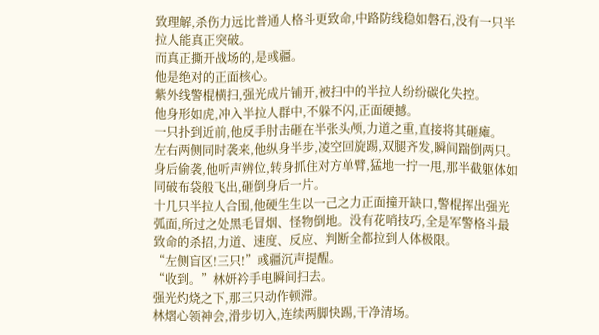致理解,杀伤力远比普通人格斗更致命,中路防线稳如磐石,没有一只半拉人能真正突破。
而真正撕开战场的,是彧疆。
他是绝对的正面核心。
紫外线警棍横扫,强光成片铺开,被扫中的半拉人纷纷碳化失控。
他身形如虎,冲入半拉人群中,不躲不闪,正面硬撼。
一只扑到近前,他反手肘击砸在半张头颅,力道之重,直接将其砸瘫。
左右两侧同时袭来,他纵身半步,凌空回旋踢,双腿齐发,瞬间踹倒两只。
身后偷袭,他听声辨位,转身抓住对方单臂,猛地一拧一甩,那半截躯体如同破布袋般飞出,砸倒身后一片。
十几只半拉人合围,他硬生生以一己之力正面撞开缺口,警棍挥出强光弧面,所过之处黑毛冒烟、怪物倒地。没有花哨技巧,全是军警格斗最致命的杀招,力道、速度、反应、判断全都拉到人体极限。
“左侧盲区!三只!”彧疆沉声提醒。
“收到。”林妍衿手电瞬间扫去。
强光灼烧之下,那三只动作顿滞。
林熠心领神会,滑步切入,连续两脚快踢,干净清场。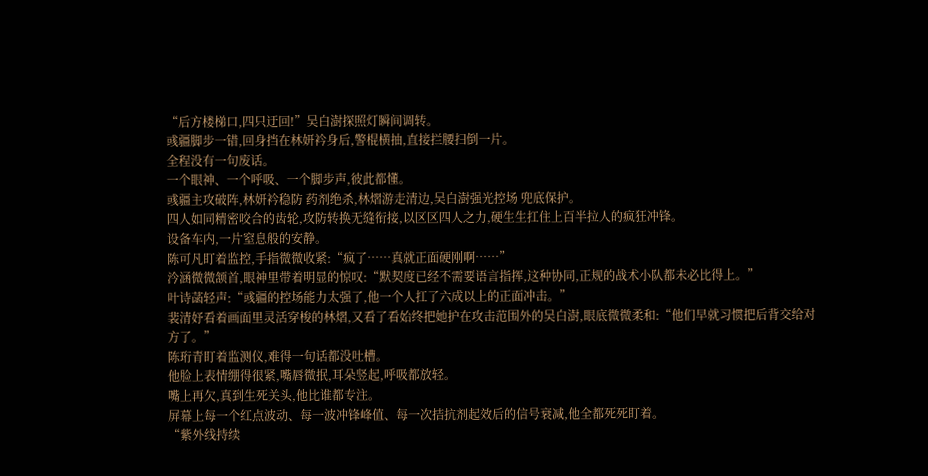“后方楼梯口,四只迂回!”吴白澍探照灯瞬间调转。
彧疆脚步一错,回身挡在林妍衿身后,警棍横抽,直接拦腰扫倒一片。
全程没有一句废话。
一个眼神、一个呼吸、一个脚步声,彼此都懂。
彧疆主攻破阵,林妍衿稳防 药剂绝杀,林熠游走清边,吴白澍强光控场 兜底保护。
四人如同精密咬合的齿轮,攻防转换无缝衔接,以区区四人之力,硬生生扛住上百半拉人的疯狂冲锋。
设备车内,一片窒息般的安静。
陈可凡盯着监控,手指微微收紧:“疯了……真就正面硬刚啊……”
汵涵微微颔首,眼神里带着明显的惊叹:“默契度已经不需要语言指挥,这种协同,正规的战术小队都未必比得上。”
叶诗菡轻声:“彧疆的控场能力太强了,他一个人扛了六成以上的正面冲击。”
裴清妤看着画面里灵活穿梭的林熠,又看了看始终把她护在攻击范围外的吴白澍,眼底微微柔和:“他们早就习惯把后背交给对方了。”
陈珩青盯着监测仪,难得一句话都没吐槽。
他脸上表情绷得很紧,嘴唇微抿,耳朵竖起,呼吸都放轻。
嘴上再欠,真到生死关头,他比谁都专注。
屏幕上每一个红点波动、每一波冲锋峰值、每一次拮抗剂起效后的信号衰减,他全都死死盯着。
“紫外线持续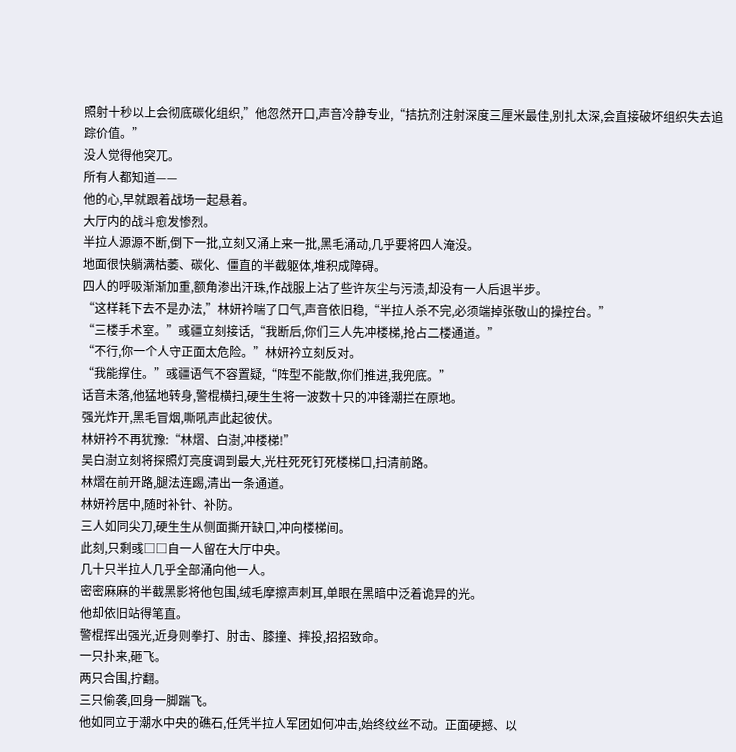照射十秒以上会彻底碳化组织,”他忽然开口,声音冷静专业,“拮抗剂注射深度三厘米最佳,别扎太深,会直接破坏组织失去追踪价值。”
没人觉得他突兀。
所有人都知道——
他的心,早就跟着战场一起悬着。
大厅内的战斗愈发惨烈。
半拉人源源不断,倒下一批,立刻又涌上来一批,黑毛涌动,几乎要将四人淹没。
地面很快躺满枯萎、碳化、僵直的半截躯体,堆积成障碍。
四人的呼吸渐渐加重,额角渗出汗珠,作战服上沾了些许灰尘与污渍,却没有一人后退半步。
“这样耗下去不是办法,”林妍衿喘了口气,声音依旧稳,“半拉人杀不完,必须端掉张敬山的操控台。”
“三楼手术室。”彧疆立刻接话,“我断后,你们三人先冲楼梯,抢占二楼通道。”
“不行,你一个人守正面太危险。”林妍衿立刻反对。
“我能撑住。”彧疆语气不容置疑,“阵型不能散,你们推进,我兜底。”
话音未落,他猛地转身,警棍横扫,硬生生将一波数十只的冲锋潮拦在原地。
强光炸开,黑毛冒烟,嘶吼声此起彼伏。
林妍衿不再犹豫:“林熠、白澍,冲楼梯!”
吴白澍立刻将探照灯亮度调到最大,光柱死死钉死楼梯口,扫清前路。
林熠在前开路,腿法连踢,清出一条通道。
林妍衿居中,随时补针、补防。
三人如同尖刀,硬生生从侧面撕开缺口,冲向楼梯间。
此刻,只剩彧□□自一人留在大厅中央。
几十只半拉人几乎全部涌向他一人。
密密麻麻的半截黑影将他包围,绒毛摩擦声刺耳,单眼在黑暗中泛着诡异的光。
他却依旧站得笔直。
警棍挥出强光,近身则拳打、肘击、膝撞、摔投,招招致命。
一只扑来,砸飞。
两只合围,拧翻。
三只偷袭,回身一脚踹飞。
他如同立于潮水中央的礁石,任凭半拉人军团如何冲击,始终纹丝不动。正面硬撼、以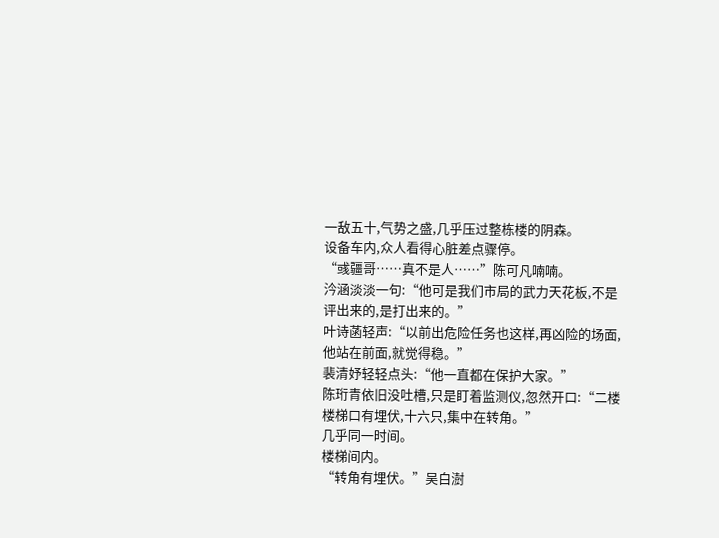一敌五十,气势之盛,几乎压过整栋楼的阴森。
设备车内,众人看得心脏差点骤停。
“彧疆哥……真不是人……”陈可凡喃喃。
汵涵淡淡一句:“他可是我们市局的武力天花板,不是评出来的,是打出来的。”
叶诗菡轻声:“以前出危险任务也这样,再凶险的场面,他站在前面,就觉得稳。”
裴清妤轻轻点头:“他一直都在保护大家。”
陈珩青依旧没吐槽,只是盯着监测仪,忽然开口:“二楼楼梯口有埋伏,十六只,集中在转角。”
几乎同一时间。
楼梯间内。
“转角有埋伏。”吴白澍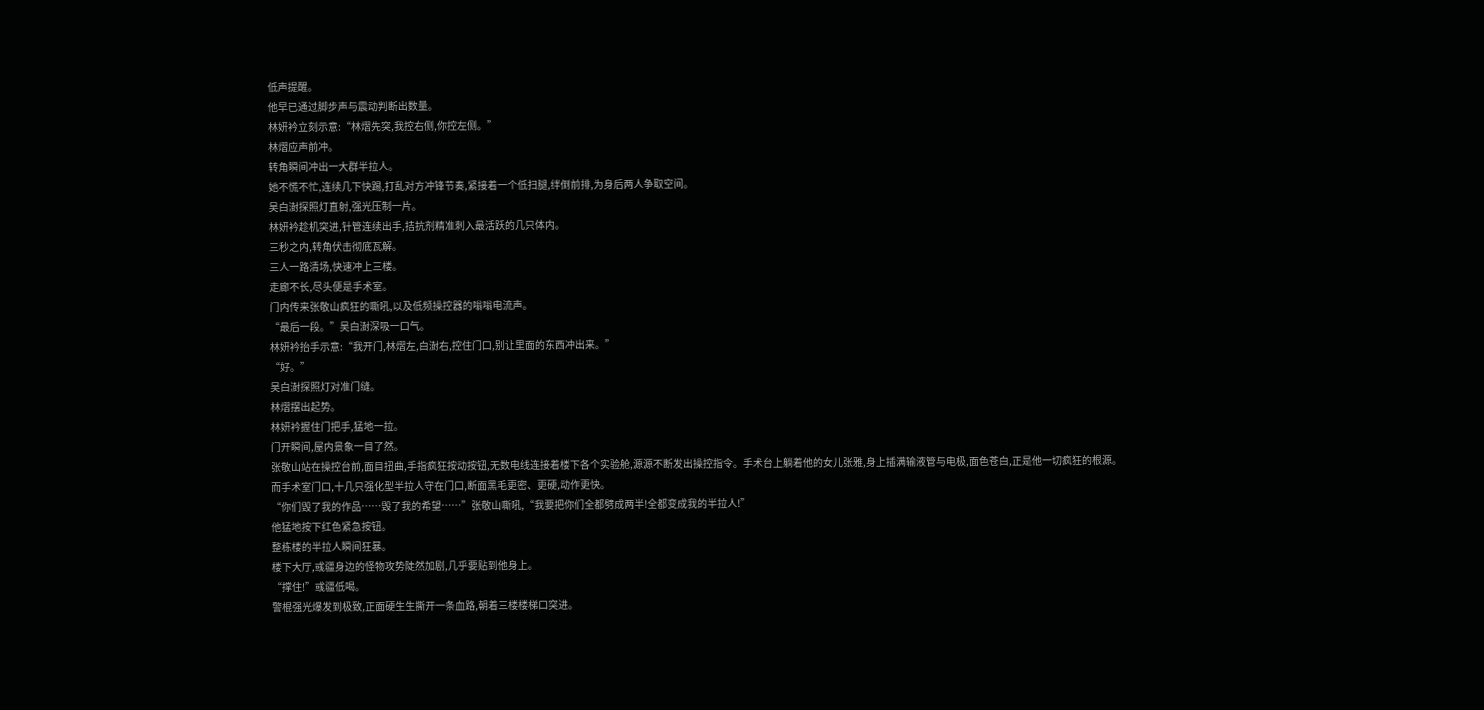低声提醒。
他早已通过脚步声与震动判断出数量。
林妍衿立刻示意:“林熠先突,我控右侧,你控左侧。”
林熠应声前冲。
转角瞬间冲出一大群半拉人。
她不慌不忙,连续几下快踢,打乱对方冲锋节奏,紧接着一个低扫腿,绊倒前排,为身后两人争取空间。
吴白澍探照灯直射,强光压制一片。
林妍衿趁机突进,针管连续出手,拮抗剂精准刺入最活跃的几只体内。
三秒之内,转角伏击彻底瓦解。
三人一路清场,快速冲上三楼。
走廊不长,尽头便是手术室。
门内传来张敬山疯狂的嘶吼,以及低频操控器的嗡嗡电流声。
“最后一段。”吴白澍深吸一口气。
林妍衿抬手示意:“我开门,林熠左,白澍右,控住门口,别让里面的东西冲出来。”
“好。”
吴白澍探照灯对准门缝。
林熠摆出起势。
林妍衿握住门把手,猛地一拉。
门开瞬间,屋内景象一目了然。
张敬山站在操控台前,面目扭曲,手指疯狂按动按钮,无数电线连接着楼下各个实验舱,源源不断发出操控指令。手术台上躺着他的女儿张雅,身上插满输液管与电极,面色苍白,正是他一切疯狂的根源。
而手术室门口,十几只强化型半拉人守在门口,断面黑毛更密、更硬,动作更快。
“你们毁了我的作品……毁了我的希望……”张敬山嘶吼,“我要把你们全都劈成两半!全都变成我的半拉人!”
他猛地按下红色紧急按钮。
整栋楼的半拉人瞬间狂暴。
楼下大厅,彧疆身边的怪物攻势陡然加剧,几乎要贴到他身上。
“撑住!”彧疆低喝。
警棍强光爆发到极致,正面硬生生撕开一条血路,朝着三楼楼梯口突进。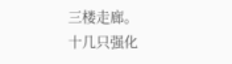三楼走廊。
十几只强化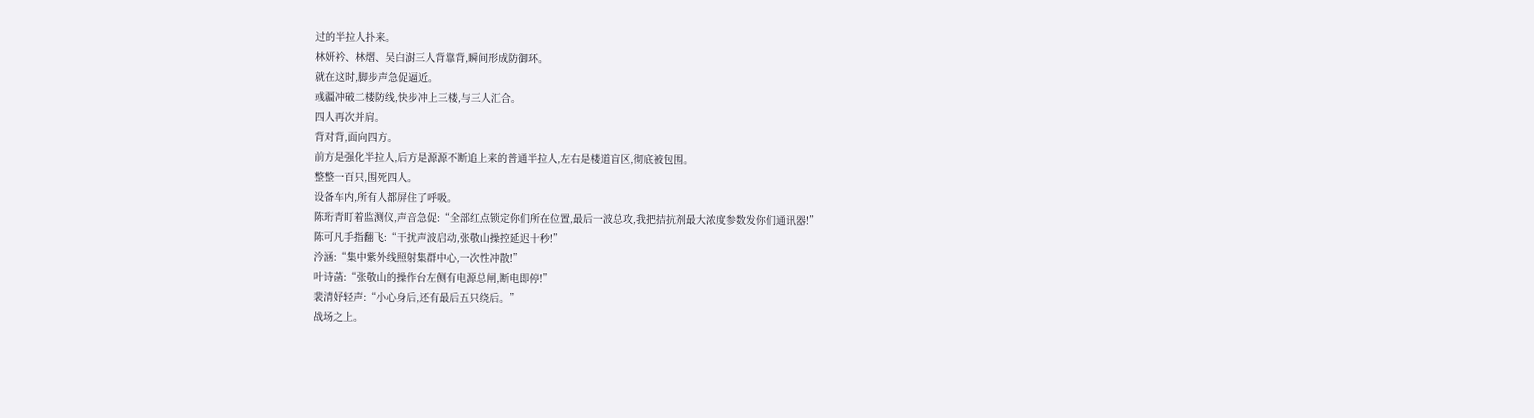过的半拉人扑来。
林妍衿、林熠、吴白澍三人背靠背,瞬间形成防御环。
就在这时,脚步声急促逼近。
彧疆冲破二楼防线,快步冲上三楼,与三人汇合。
四人再次并肩。
背对背,面向四方。
前方是强化半拉人,后方是源源不断追上来的普通半拉人,左右是楼道盲区,彻底被包围。
整整一百只,围死四人。
设备车内,所有人都屏住了呼吸。
陈珩青盯着监测仪,声音急促:“全部红点锁定你们所在位置,最后一波总攻,我把拮抗剂最大浓度参数发你们通讯器!”
陈可凡手指翻飞:“干扰声波启动,张敬山操控延迟十秒!”
汵涵:“集中紫外线照射集群中心,一次性冲散!”
叶诗菡:“张敬山的操作台左侧有电源总闸,断电即停!”
裴清妤轻声:“小心身后,还有最后五只绕后。”
战场之上。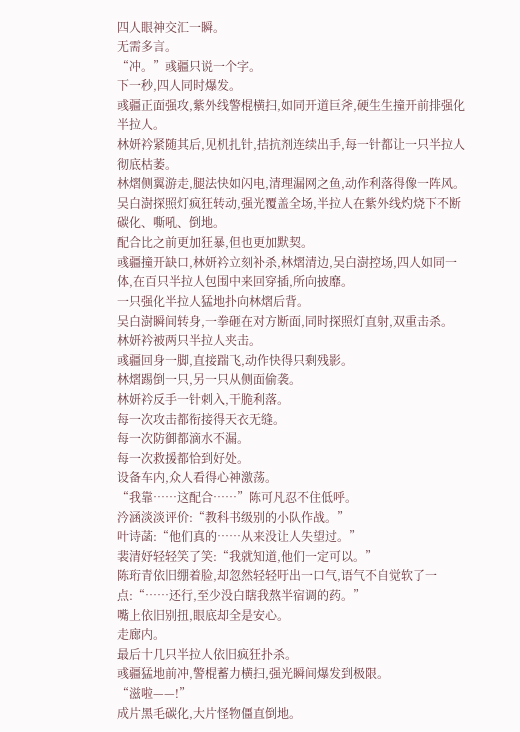四人眼神交汇一瞬。
无需多言。
“冲。”彧疆只说一个字。
下一秒,四人同时爆发。
彧疆正面强攻,紫外线警棍横扫,如同开道巨斧,硬生生撞开前排强化半拉人。
林妍衿紧随其后,见机扎针,拮抗剂连续出手,每一针都让一只半拉人彻底枯萎。
林熠侧翼游走,腿法快如闪电,清理漏网之鱼,动作利落得像一阵风。
吴白澍探照灯疯狂转动,强光覆盖全场,半拉人在紫外线灼烧下不断碳化、嘶吼、倒地。
配合比之前更加狂暴,但也更加默契。
彧疆撞开缺口,林妍衿立刻补杀,林熠清边,吴白澍控场,四人如同一体,在百只半拉人包围中来回穿插,所向披靡。
一只强化半拉人猛地扑向林熠后背。
吴白澍瞬间转身,一拳砸在对方断面,同时探照灯直射,双重击杀。
林妍衿被两只半拉人夹击。
彧疆回身一脚,直接踹飞,动作快得只剩残影。
林熠踢倒一只,另一只从侧面偷袭。
林妍衿反手一针刺入,干脆利落。
每一次攻击都衔接得天衣无缝。
每一次防御都滴水不漏。
每一次救援都恰到好处。
设备车内,众人看得心神激荡。
“我靠……这配合……”陈可凡忍不住低呼。
汵涵淡淡评价:“教科书级别的小队作战。”
叶诗菡:“他们真的……从来没让人失望过。”
裴清妤轻轻笑了笑:“我就知道,他们一定可以。”
陈珩青依旧绷着脸,却忽然轻轻吁出一口气,语气不自觉软了一点:“……还行,至少没白瞎我熬半宿调的药。”
嘴上依旧别扭,眼底却全是安心。
走廊内。
最后十几只半拉人依旧疯狂扑杀。
彧疆猛地前冲,警棍蓄力横扫,强光瞬间爆发到极限。
“滋啦——!”
成片黑毛碳化,大片怪物僵直倒地。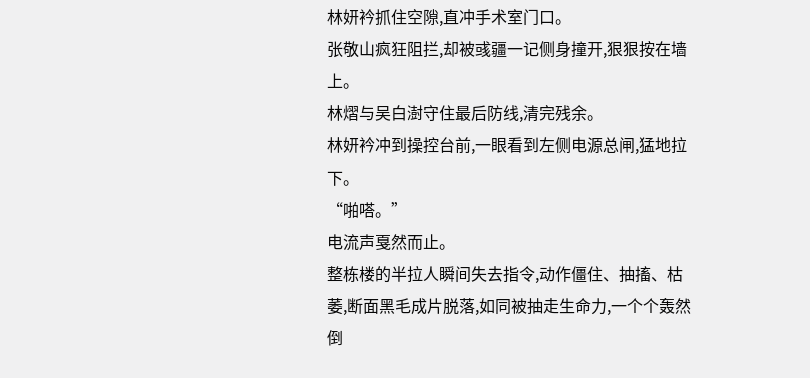林妍衿抓住空隙,直冲手术室门口。
张敬山疯狂阻拦,却被彧疆一记侧身撞开,狠狠按在墙上。
林熠与吴白澍守住最后防线,清完残余。
林妍衿冲到操控台前,一眼看到左侧电源总闸,猛地拉下。
“啪嗒。”
电流声戛然而止。
整栋楼的半拉人瞬间失去指令,动作僵住、抽搐、枯萎,断面黑毛成片脱落,如同被抽走生命力,一个个轰然倒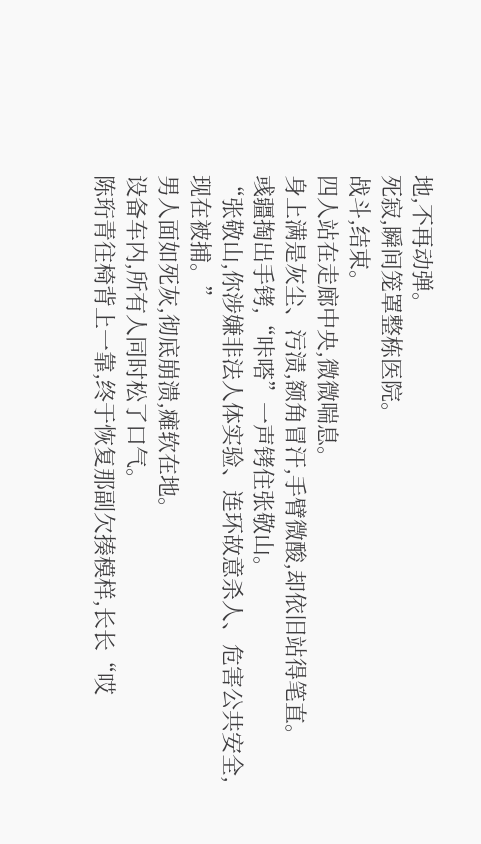地,不再动弹。
死寂,瞬间笼罩整栋医院。
战斗,结束。
四人站在走廊中央,微微喘息。
身上满是灰尘、污渍,额角冒汗,手臂微酸,却依旧站得笔直。
彧疆掏出手铐,“咔嗒”一声铐住张敬山。
“张敬山,你涉嫌非法人体实验、连环故意杀人、危害公共安全,现在被捕。”
男人面如死灰,彻底崩溃,瘫软在地。
设备车内,所有人同时松了口气。
陈珩青往椅背上一靠,终于恢复那副欠揍模样,长长“哎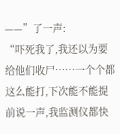——”了一声:
“吓死我了,我还以为要给他们收尸……一个个都这么能打,下次能不能提前说一声,我监测仪都快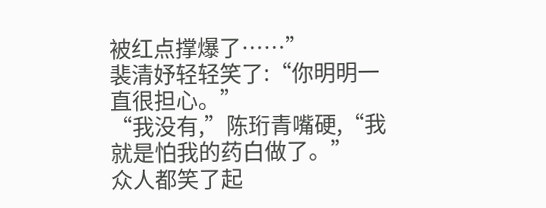被红点撑爆了……”
裴清妤轻轻笑了:“你明明一直很担心。”
“我没有,”陈珩青嘴硬,“我就是怕我的药白做了。”
众人都笑了起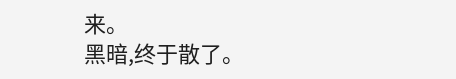来。
黑暗,终于散了。